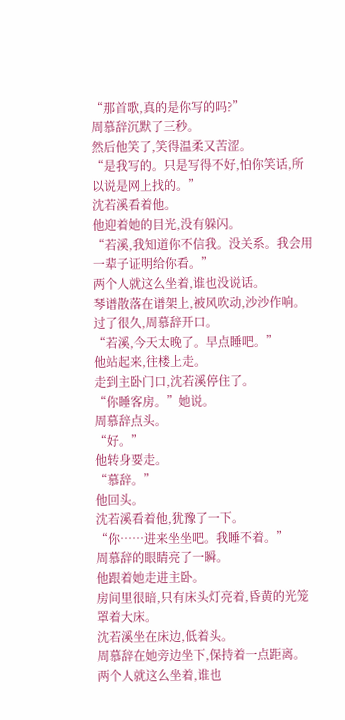“那首歌,真的是你写的吗?”
周慕辞沉默了三秒。
然后他笑了,笑得温柔又苦涩。
“是我写的。只是写得不好,怕你笑话,所以说是网上找的。”
沈若溪看着他。
他迎着她的目光,没有躲闪。
“若溪,我知道你不信我。没关系。我会用一辈子证明给你看。”
两个人就这么坐着,谁也没说话。
琴谱散落在谱架上,被风吹动,沙沙作响。
过了很久,周慕辞开口。
“若溪,今天太晚了。早点睡吧。”
他站起来,往楼上走。
走到主卧门口,沈若溪停住了。
“你睡客房。”她说。
周慕辞点头。
“好。”
他转身要走。
“慕辞。”
他回头。
沈若溪看着他,犹豫了一下。
“你……进来坐坐吧。我睡不着。”
周慕辞的眼睛亮了一瞬。
他跟着她走进主卧。
房间里很暗,只有床头灯亮着,昏黄的光笼罩着大床。
沈若溪坐在床边,低着头。
周慕辞在她旁边坐下,保持着一点距离。
两个人就这么坐着,谁也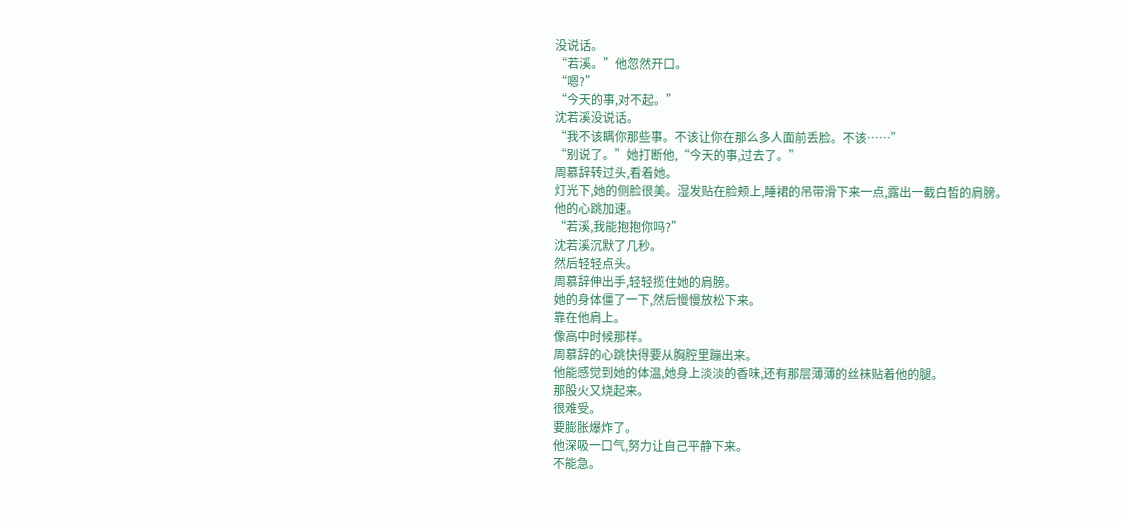没说话。
“若溪。”他忽然开口。
“嗯?”
“今天的事,对不起。”
沈若溪没说话。
“我不该瞒你那些事。不该让你在那么多人面前丢脸。不该……”
“别说了。”她打断他,“今天的事,过去了。”
周慕辞转过头,看着她。
灯光下,她的侧脸很美。湿发贴在脸颊上,睡裙的吊带滑下来一点,露出一截白皙的肩膀。
他的心跳加速。
“若溪,我能抱抱你吗?”
沈若溪沉默了几秒。
然后轻轻点头。
周慕辞伸出手,轻轻揽住她的肩膀。
她的身体僵了一下,然后慢慢放松下来。
靠在他肩上。
像高中时候那样。
周慕辞的心跳快得要从胸腔里蹦出来。
他能感觉到她的体温,她身上淡淡的香味,还有那层薄薄的丝袜贴着他的腿。
那股火又烧起来。
很难受。
要膨胀爆炸了。
他深吸一口气,努力让自己平静下来。
不能急。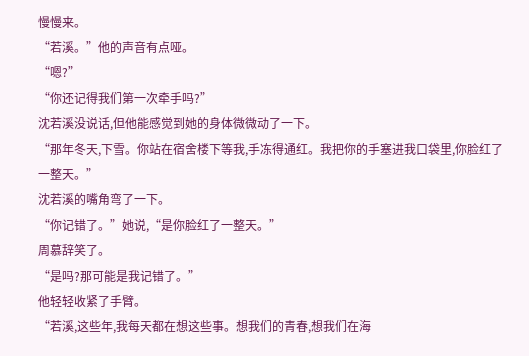慢慢来。
“若溪。”他的声音有点哑。
“嗯?”
“你还记得我们第一次牵手吗?”
沈若溪没说话,但他能感觉到她的身体微微动了一下。
“那年冬天,下雪。你站在宿舍楼下等我,手冻得通红。我把你的手塞进我口袋里,你脸红了一整天。”
沈若溪的嘴角弯了一下。
“你记错了。”她说,“是你脸红了一整天。”
周慕辞笑了。
“是吗?那可能是我记错了。”
他轻轻收紧了手臂。
“若溪,这些年,我每天都在想这些事。想我们的青春,想我们在海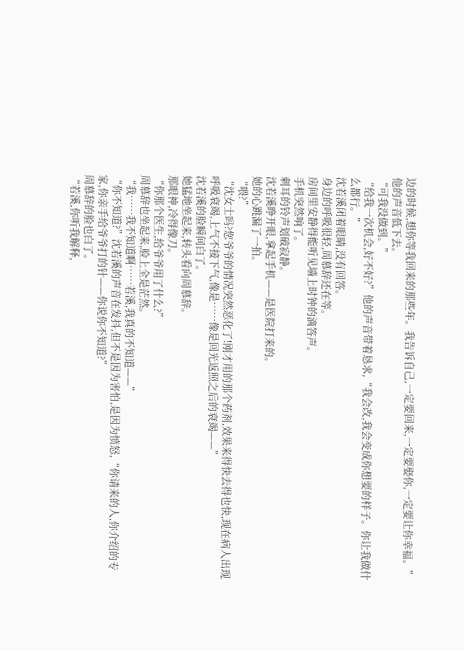边的时候,想你等我回来的那些年。我告诉自己,一定要回来,一定要娶你,一定要让你幸福。”
他的声音低下去。
“可我没做到。”
“给我一次机会,好不好?”他的声音带着恳求,“我会改,我会变成你想要的样子。你让我做什么都行。”
沈若溪闭着眼睛,没有回答。
身边的呼吸很轻,周慕辞还在等。
房间里安静得能听见墙上时钟的滴答声。
手机突然响了。
刺耳的铃声划破寂静。
沈若溪睁开眼,拿起手机——是医院打来的。
她的心跳漏了一拍。
“喂?”
“沈女士吗?您爷爷的情况突然恶化了!刚才用的那个药剂,效果来得快去得也快,现在病人出现呼吸衰竭,上气不接下气,像是……像是回光返照之后的衰竭——”
沈若溪的脸瞬间白了。
她猛地坐起来,转头看向周慕辞。
那眼神,冷得像刀。
“你那个医生,给爷爷用了什么?”
周慕辞也坐起来,脸上全是茫然。
“我……我不知道啊……若溪,我真的不知道——”
“你不知道?”沈若溪的声音在发抖,但不是因为害怕,是因为愤怒,“你请来的人,你介绍的专家,你亲手给爷爷打的针——你说你不知道?”
周慕辞的脸也白了。
“若溪,你听我解释,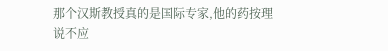那个汉斯教授真的是国际专家,他的药按理说不应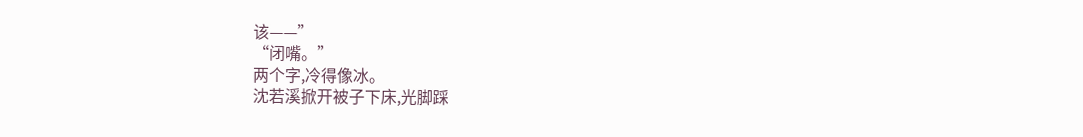该——”
“闭嘴。”
两个字,冷得像冰。
沈若溪掀开被子下床,光脚踩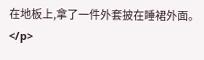在地板上,拿了一件外套披在睡裙外面。</p>